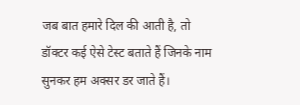जब बात हमारे दिल की आती है, तो डॉक्टर कई ऐसे टेस्ट बताते हैं जिनके नाम सुनकर हम अक्सर डर जाते हैं।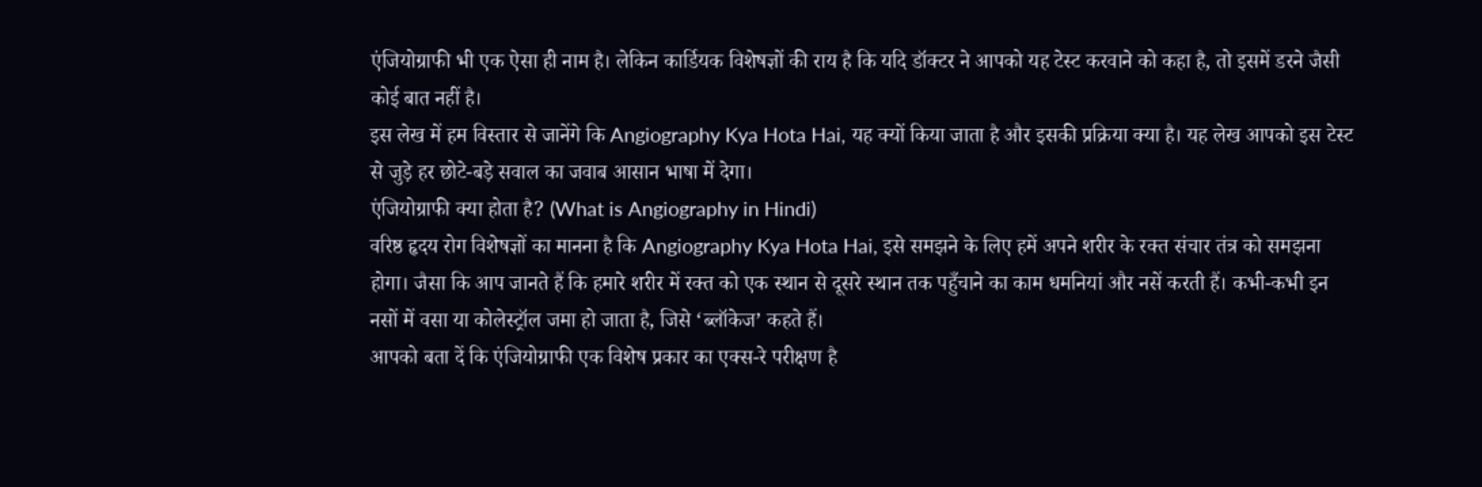एंजियोग्राफी भी एक ऐसा ही नाम है। लेकिन कार्डियक विशेषज्ञों की राय है कि यदि डॉक्टर ने आपको यह टेस्ट करवाने को कहा है, तो इसमें डरने जैसी कोई बात नहीं है।
इस लेख में हम विस्तार से जानेंगे कि Angiography Kya Hota Hai, यह क्यों किया जाता है और इसकी प्रक्रिया क्या है। यह लेख आपको इस टेस्ट से जुड़े हर छोटे-बड़े सवाल का जवाब आसान भाषा में देगा।
एंजियोग्राफी क्या होता है? (What is Angiography in Hindi)
वरिष्ठ हृदय रोग विशेषज्ञों का मानना है कि Angiography Kya Hota Hai, इसे समझने के लिए हमें अपने शरीर के रक्त संचार तंत्र को समझना होगा। जैसा कि आप जानते हैं कि हमारे शरीर में रक्त को एक स्थान से दूसरे स्थान तक पहुँचाने का काम धमनियां और नसें करती हैं। कभी-कभी इन नसों में वसा या कोलेस्ट्रॉल जमा हो जाता है, जिसे ‘ब्लॉकेज’ कहते हैं।
आपको बता दें कि एंजियोग्राफी एक विशेष प्रकार का एक्स-रे परीक्षण है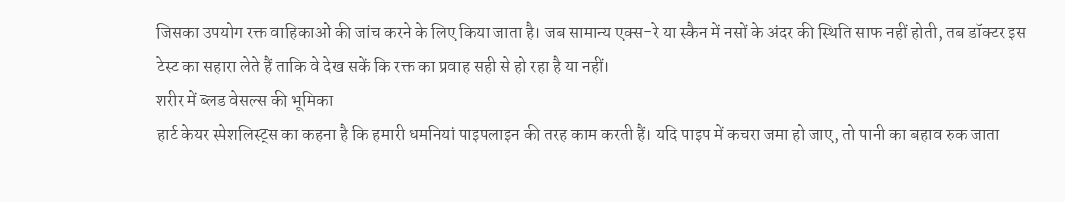जिसका उपयोग रक्त वाहिकाओं की जांच करने के लिए किया जाता है। जब सामान्य एक्स-रे या स्कैन में नसों के अंदर की स्थिति साफ नहीं होती, तब डॉक्टर इस टेस्ट का सहारा लेते हैं ताकि वे देख सकें कि रक्त का प्रवाह सही से हो रहा है या नहीं।
शरीर में ब्लड वेसल्स की भूमिका
हार्ट केयर स्पेशलिस्ट्स का कहना है कि हमारी धमनियां पाइपलाइन की तरह काम करती हैं। यदि पाइप में कचरा जमा हो जाए, तो पानी का बहाव रुक जाता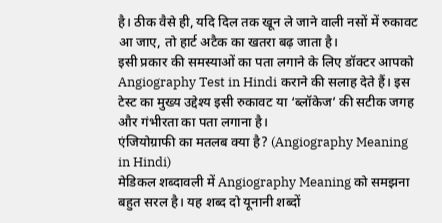है। ठीक वैसे ही, यदि दिल तक खून ले जाने वाली नसों में रुकावट आ जाए, तो हार्ट अटैक का खतरा बढ़ जाता है।
इसी प्रकार की समस्याओं का पता लगाने के लिए डॉक्टर आपको Angiography Test in Hindi कराने की सलाह देते हैं। इस टेस्ट का मुख्य उद्देश्य इसी रुकावट या ‘ब्लॉकेज’ की सटीक जगह और गंभीरता का पता लगाना है।
एंजियोग्राफी का मतलब क्या है? (Angiography Meaning in Hindi)
मेडिकल शब्दावली में Angiography Meaning को समझना बहुत सरल है। यह शब्द दो यूनानी शब्दों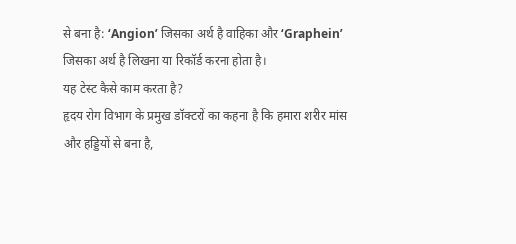से बना है: ‘Angion’ जिसका अर्थ है वाहिका और ‘Graphein’ जिसका अर्थ है लिखना या रिकॉर्ड करना होता है।
यह टेस्ट कैसे काम करता है?
हृदय रोग विभाग के प्रमुख डॉक्टरों का कहना है कि हमारा शरीर मांस और हड्डियों से बना है,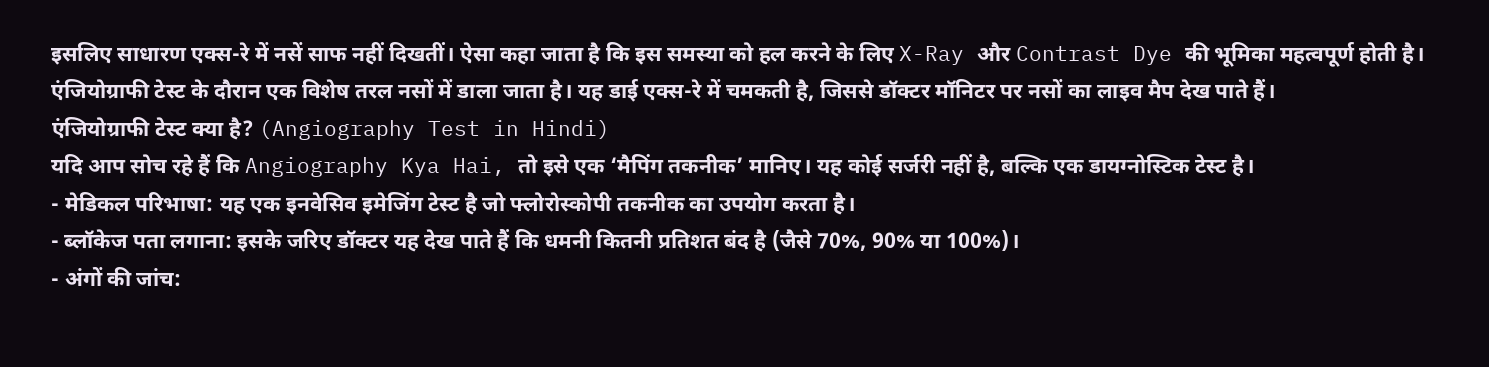इसलिए साधारण एक्स-रे में नसें साफ नहीं दिखतीं। ऐसा कहा जाता है कि इस समस्या को हल करने के लिए X-Ray और Contrast Dye की भूमिका महत्वपूर्ण होती है।
एंजियोग्राफी टेस्ट के दौरान एक विशेष तरल नसों में डाला जाता है। यह डाई एक्स-रे में चमकती है, जिससे डॉक्टर मॉनिटर पर नसों का लाइव मैप देख पाते हैं।
एंजियोग्राफी टेस्ट क्या है? (Angiography Test in Hindi)
यदि आप सोच रहे हैं कि Angiography Kya Hai, तो इसे एक ‘मैपिंग तकनीक’ मानिए। यह कोई सर्जरी नहीं है, बल्कि एक डायग्नोस्टिक टेस्ट है।
- मेडिकल परिभाषा: यह एक इनवेसिव इमेजिंग टेस्ट है जो फ्लोरोस्कोपी तकनीक का उपयोग करता है।
- ब्लॉकेज पता लगाना: इसके जरिए डॉक्टर यह देख पाते हैं कि धमनी कितनी प्रतिशत बंद है (जैसे 70%, 90% या 100%)।
- अंगों की जांच: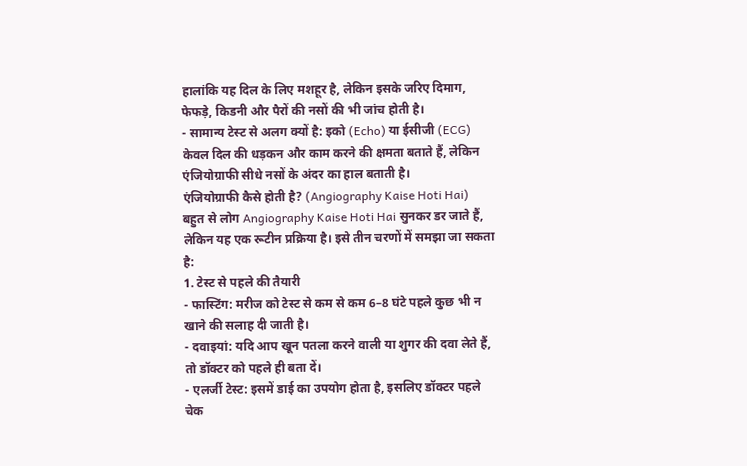हालांकि यह दिल के लिए मशहूर है, लेकिन इसके जरिए दिमाग, फेफड़े, किडनी और पैरों की नसों की भी जांच होती है।
- सामान्य टेस्ट से अलग क्यों है: इको (Echo) या ईसीजी (ECG) केवल दिल की धड़कन और काम करने की क्षमता बताते हैं, लेकिन एंजियोग्राफी सीधे नसों के अंदर का हाल बताती है।
एंजियोग्राफी कैसे होती है? (Angiography Kaise Hoti Hai)
बहुत से लोग Angiography Kaise Hoti Hai सुनकर डर जाते हैं, लेकिन यह एक रूटीन प्रक्रिया है। इसे तीन चरणों में समझा जा सकता है:
1. टेस्ट से पहले की तैयारी
- फास्टिंग: मरीज को टेस्ट से कम से कम 6–8 घंटे पहले कुछ भी न खाने की सलाह दी जाती है।
- दवाइयां: यदि आप खून पतला करने वाली या शुगर की दवा लेते हैं, तो डॉक्टर को पहले ही बता दें।
- एलर्जी टेस्ट: इसमें डाई का उपयोग होता है, इसलिए डॉक्टर पहले चेक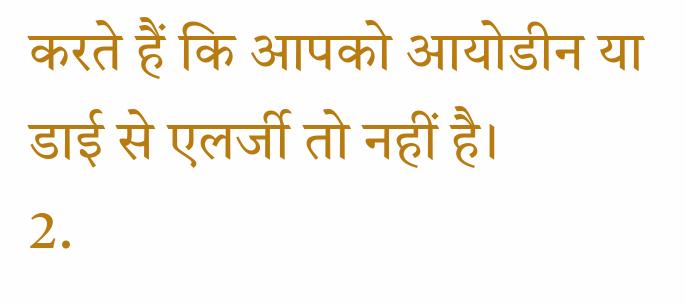करते हैं कि आपको आयोडीन या डाई से एलर्जी तो नहीं है।
2.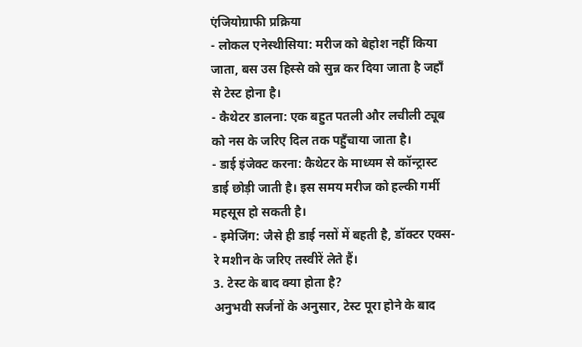एंजियोग्राफी प्रक्रिया
- लोकल एनेस्थीसिया: मरीज को बेहोश नहीं किया जाता, बस उस हिस्से को सुन्न कर दिया जाता है जहाँ से टेस्ट होना है।
- कैथेटर डालना: एक बहुत पतली और लचीली ट्यूब को नस के जरिए दिल तक पहुँचाया जाता है।
- डाई इंजेक्ट करना: कैथेटर के माध्यम से कॉन्ट्रास्ट डाई छोड़ी जाती है। इस समय मरीज को हल्की गर्मी महसूस हो सकती है।
- इमेजिंग: जैसे ही डाई नसों में बहती है, डॉक्टर एक्स-रे मशीन के जरिए तस्वीरें लेते हैं।
3. टेस्ट के बाद क्या होता है?
अनुभवी सर्जनों के अनुसार, टेस्ट पूरा होने के बाद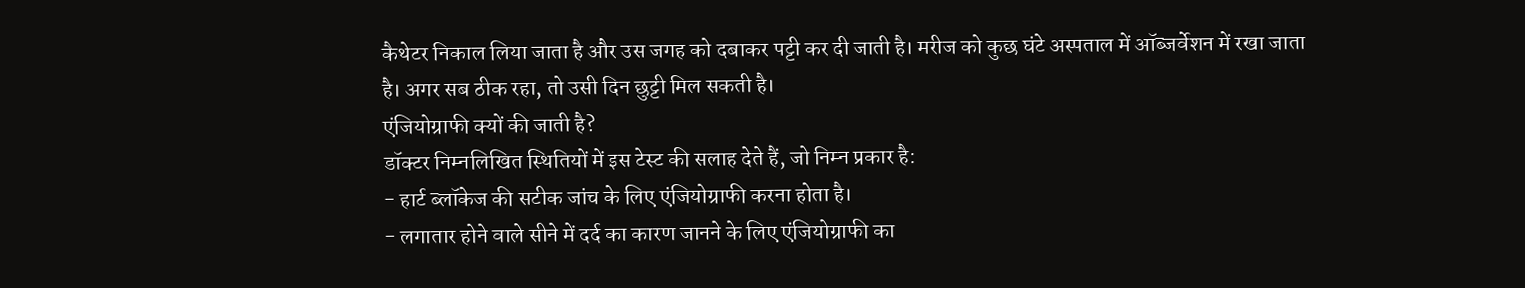कैथेटर निकाल लिया जाता है और उस जगह को दबाकर पट्टी कर दी जाती है। मरीज को कुछ घंटे अस्पताल में ऑब्जर्वेशन में रखा जाता है। अगर सब ठीक रहा, तो उसी दिन छुट्टी मिल सकती है।
एंजियोग्राफी क्यों की जाती है?
डॉक्टर निम्नलिखित स्थितियों में इस टेस्ट की सलाह देते हैं, जो निम्न प्रकार है:
- हार्ट ब्लॉकेज की सटीक जांच के लिए एंजियोग्राफी करना होता है।
- लगातार होने वाले सीने में दर्द का कारण जानने के लिए एंजियोग्राफी का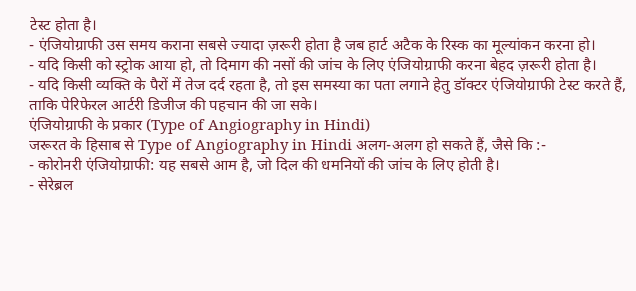टेस्ट होता है।
- एंजियोग्राफी उस समय कराना सबसे ज्यादा ज़रूरी होता है जब हार्ट अटैक के रिस्क का मूल्यांकन करना हो।
- यदि किसी को स्ट्रोक आया हो, तो दिमाग की नसों की जांच के लिए एंजियोग्राफी करना बेहद ज़रूरी होता है।
- यदि किसी व्यक्ति के पैरों में तेज दर्द रहता है, तो इस समस्या का पता लगाने हेतु डॉक्टर एंजियोग्राफी टेस्ट करते हैं, ताकि पेरिफेरल आर्टरी डिजीज की पहचान की जा सके।
एंजियोग्राफी के प्रकार (Type of Angiography in Hindi)
जरूरत के हिसाब से Type of Angiography in Hindi अलग-अलग हो सकते हैं, जैसे कि :-
- कोरोनरी एंजियोग्राफी: यह सबसे आम है, जो दिल की धमनियों की जांच के लिए होती है।
- सेरेब्रल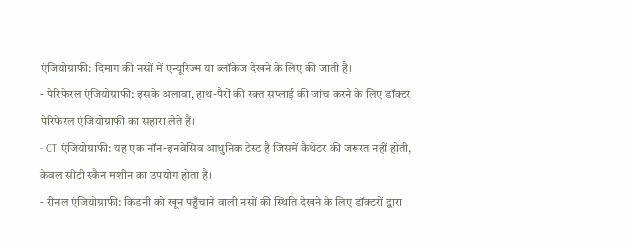एंजियोग्राफी: दिमाग की नसों में एन्यूरिज्म या ब्लॉकेज देखने के लिए की जाती है।
- पेरिफेरल एंजियोग्राफी: इसके अलावा, हाथ-पैरों की रक्त सप्लाई की जांच करने के लिए डॉक्टर पेरिफेरल एंजियोग्राफी का सहारा लेते हैं।
- CT एंजियोग्राफी: यह एक नॉन-इनवेसिव आधुनिक टेस्ट है जिसमें कैथेटर की जरूरत नहीं होती, केवल सीटी स्कैन मशीन का उपयोग होता है।
- रीनल एंजियोग्राफी: किडनी को खून पहुँचाने वाली नसों की स्थिति देखने के लिए डॉक्टरों द्वारा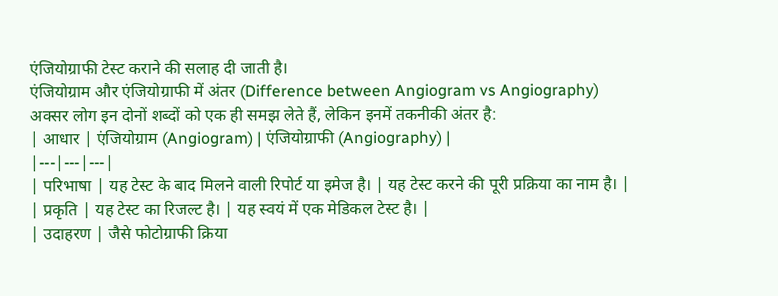एंजियोग्राफी टेस्ट कराने की सलाह दी जाती है।
एंजियोग्राम और एंजियोग्राफी में अंतर (Difference between Angiogram vs Angiography)
अक्सर लोग इन दोनों शब्दों को एक ही समझ लेते हैं, लेकिन इनमें तकनीकी अंतर है:
| आधार | एंजियोग्राम (Angiogram) | एंजियोग्राफी (Angiography) |
|---|---|---|
| परिभाषा | यह टेस्ट के बाद मिलने वाली रिपोर्ट या इमेज है। | यह टेस्ट करने की पूरी प्रक्रिया का नाम है। |
| प्रकृति | यह टेस्ट का रिजल्ट है। | यह स्वयं में एक मेडिकल टेस्ट है। |
| उदाहरण | जैसे फोटोग्राफी क्रिया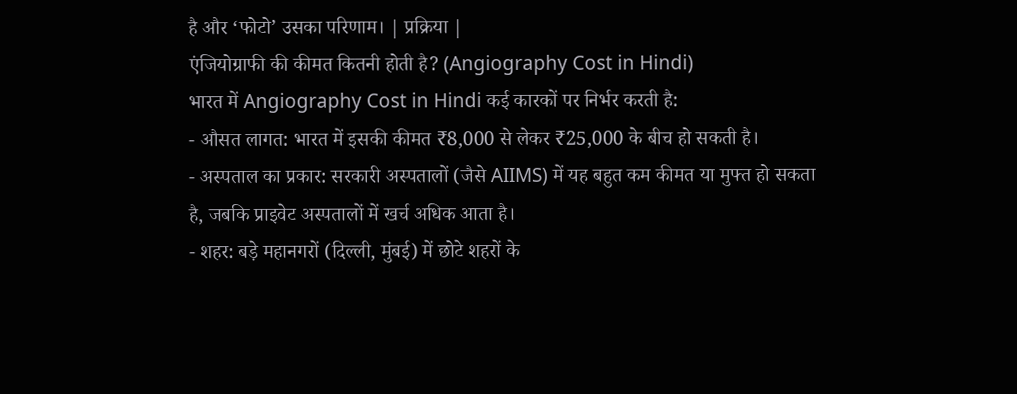है और ‘फोटो’ उसका परिणाम। | प्रक्रिया |
एंजियोग्राफी की कीमत कितनी होती है? (Angiography Cost in Hindi)
भारत में Angiography Cost in Hindi कई कारकों पर निर्भर करती है:
- औसत लागत: भारत में इसकी कीमत ₹8,000 से लेकर ₹25,000 के बीच हो सकती है।
- अस्पताल का प्रकार: सरकारी अस्पतालों (जैसे AIIMS) में यह बहुत कम कीमत या मुफ्त हो सकता है, जबकि प्राइवेट अस्पतालों में खर्च अधिक आता है।
- शहर: बड़े महानगरों (दिल्ली, मुंबई) में छोटे शहरों के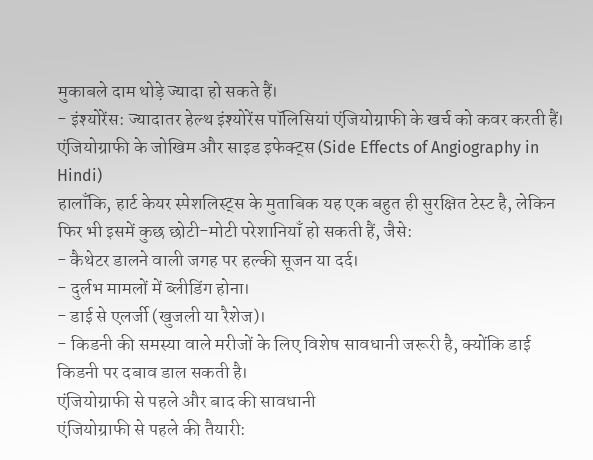मुकाबले दाम थोड़े ज्यादा हो सकते हैं।
- इंश्योरेंस: ज्यादातर हेल्थ इंश्योरेंस पॉलिसियां एंजियोग्राफी के खर्च को कवर करती हैं।
एंजियोग्राफी के जोखिम और साइड इफेक्ट्स (Side Effects of Angiography in Hindi)
हालाँकि, हार्ट केयर स्पेशलिस्ट्स के मुताबिक यह एक बहुत ही सुरक्षित टेस्ट है, लेकिन फिर भी इसमें कुछ छोटी-मोटी परेशानियाँ हो सकती हैं, जैसे:
- कैथेटर डालने वाली जगह पर हल्की सूजन या दर्द।
- दुर्लभ मामलों में ब्लीडिंग होना।
- डाई से एलर्जी (खुजली या रैशेज)।
- किडनी की समस्या वाले मरीजों के लिए विशेष सावधानी जरूरी है, क्योंकि डाई किडनी पर दबाव डाल सकती है।
एंजियोग्राफी से पहले और बाद की सावधानी
एंजियोग्राफी से पहले की तैयारी: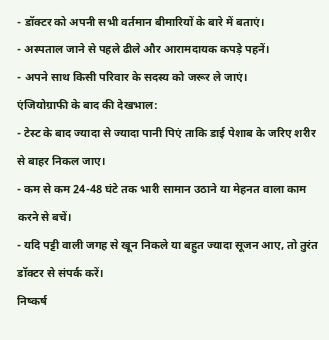- डॉक्टर को अपनी सभी वर्तमान बीमारियों के बारे में बताएं।
- अस्पताल जाने से पहले ढीले और आरामदायक कपड़े पहनें।
- अपने साथ किसी परिवार के सदस्य को जरूर ले जाएं।
एंजियोग्राफी के बाद की देखभाल:
- टेस्ट के बाद ज्यादा से ज्यादा पानी पिएं ताकि डाई पेशाब के जरिए शरीर से बाहर निकल जाए।
- कम से कम 24-48 घंटे तक भारी सामान उठाने या मेहनत वाला काम करने से बचें।
- यदि पट्टी वाली जगह से खून निकले या बहुत ज्यादा सूजन आए, तो तुरंत डॉक्टर से संपर्क करें।
निष्कर्ष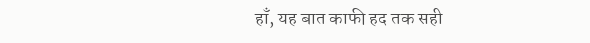हाँ, यह बात काफी हद तक सही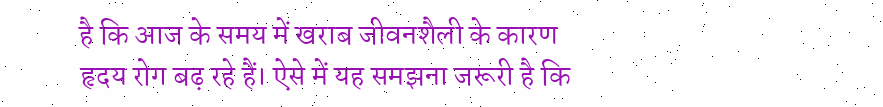है कि आज के समय में खराब जीवनशैली के कारण हृदय रोग बढ़ रहे हैं। ऐसे में यह समझना जरूरी है कि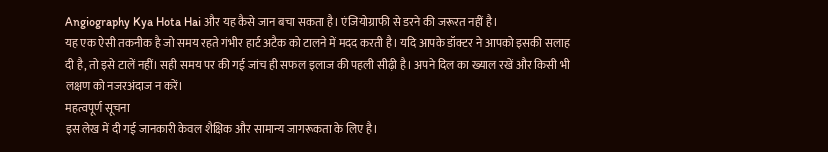Angiography Kya Hota Hai और यह कैसे जान बचा सकता है। एंजियोग्राफी से डरने की जरूरत नहीं है।
यह एक ऐसी तकनीक है जो समय रहते गंभीर हार्ट अटैक को टालने में मदद करती है। यदि आपके डॉक्टर ने आपको इसकी सलाह दी है, तो इसे टालें नहीं। सही समय पर की गई जांच ही सफल इलाज की पहली सीढ़ी है। अपने दिल का ख्याल रखें और किसी भी लक्षण को नजरअंदाज न करें।
महत्वपूर्ण सूचना
इस लेख में दी गई जानकारी केवल शैक्षिक और सामान्य जागरूकता के लिए है।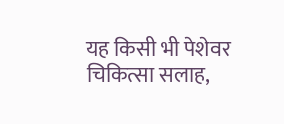यह किसी भी पेशेवर चिकित्सा सलाह,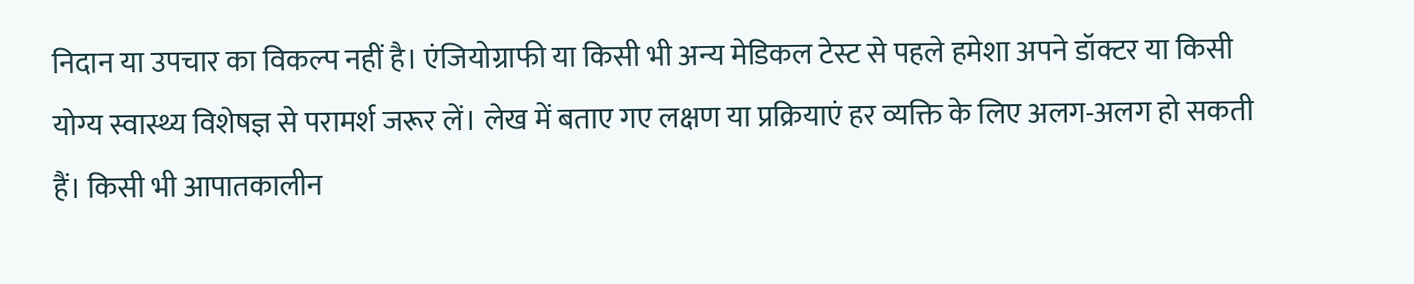निदान या उपचार का विकल्प नहीं है। एंजियोग्राफी या किसी भी अन्य मेडिकल टेस्ट से पहले हमेशा अपने डॉक्टर या किसी योग्य स्वास्थ्य विशेषज्ञ से परामर्श जरूर लें। लेख में बताए गए लक्षण या प्रक्रियाएं हर व्यक्ति के लिए अलग-अलग हो सकती हैं। किसी भी आपातकालीन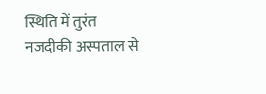स्थिति में तुरंत नजदीकी अस्पताल से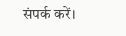संपर्क करें।